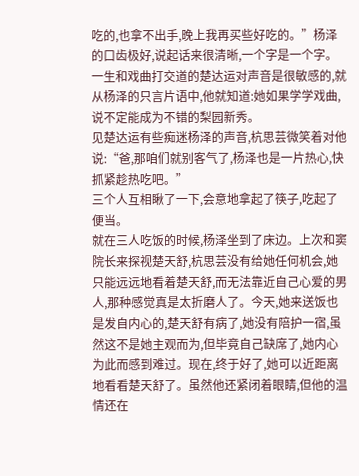吃的,也拿不出手,晚上我再买些好吃的。”杨泽的口齿极好,说起话来很清晰,一个字是一个字。
一生和戏曲打交道的楚达运对声音是很敏感的,就从杨泽的只言片语中,他就知道:她如果学学戏曲,说不定能成为不错的梨园新秀。
见楚达运有些痴迷杨泽的声音,杭思芸微笑着对他说:“爸,那咱们就别客气了,杨泽也是一片热心,快抓紧趁热吃吧。”
三个人互相瞅了一下,会意地拿起了筷子,吃起了便当。
就在三人吃饭的时候,杨泽坐到了床边。上次和窦院长来探视楚天舒,杭思芸没有给她任何机会,她只能远远地看着楚天舒,而无法靠近自己心爱的男人,那种感觉真是太折磨人了。今天,她来送饭也是发自内心的,楚天舒有病了,她没有陪护一宿,虽然这不是她主观而为,但毕竟自己缺席了,她内心为此而感到难过。现在,终于好了,她可以近距离地看看楚天舒了。虽然他还紧闭着眼睛,但他的温情还在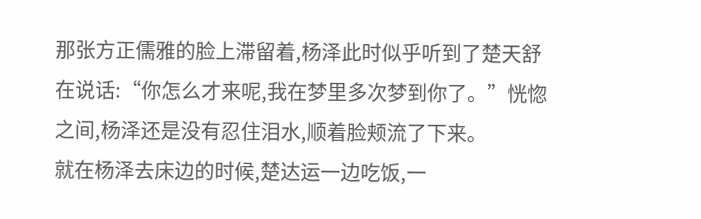那张方正儒雅的脸上滞留着,杨泽此时似乎听到了楚天舒在说话:“你怎么才来呢,我在梦里多次梦到你了。”恍惚之间,杨泽还是没有忍住泪水,顺着脸颊流了下来。
就在杨泽去床边的时候,楚达运一边吃饭,一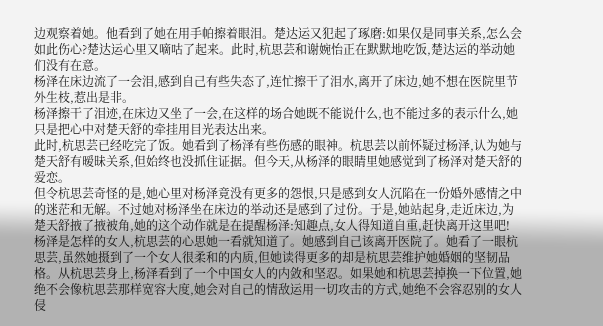边观察着她。他看到了她在用手帕擦着眼泪。楚达运又犯起了琢磨:如果仅是同事关系,怎么会如此伤心?楚达运心里又嘀咕了起来。此时,杭思芸和谢婉怡正在默默地吃饭,楚达运的举动她们没有在意。
杨泽在床边流了一会泪,感到自己有些失态了,连忙擦干了泪水,离开了床边,她不想在医院里节外生枝,惹出是非。
杨泽擦干了泪迹,在床边又坐了一会,在这样的场合她既不能说什么,也不能过多的表示什么,她只是把心中对楚天舒的牵挂用目光表达出来。
此时,杭思芸已经吃完了饭。她看到了杨泽有些伤感的眼神。杭思芸以前怀疑过杨泽,认为她与楚天舒有暧昧关系,但始终也没抓住证据。但今天,从杨泽的眼睛里她感觉到了杨泽对楚天舒的爱恋。
但令杭思芸奇怪的是,她心里对杨泽竟没有更多的怨恨,只是感到女人沉陷在一份婚外感情之中的迷茫和无解。不过她对杨泽坐在床边的举动还是感到了过份。于是,她站起身,走近床边,为楚天舒掖了掖被角,她的这个动作就是在提醒杨泽:知趣点,女人得知道自重,赶快离开这里吧!
杨泽是怎样的女人,杭思芸的心思她一看就知道了。她感到自己该离开医院了。她看了一眼杭思芸,虽然她摄到了一个女人很柔和的内质,但她读得更多的却是杭思芸维护她婚姻的坚韧品格。从杭思芸身上,杨泽看到了一个中国女人的内敛和坚忍。如果她和杭思芸掉换一下位置,她绝不会像杭思芸那样宽容大度,她会对自己的情敌运用一切攻击的方式,她绝不会容忍别的女人侵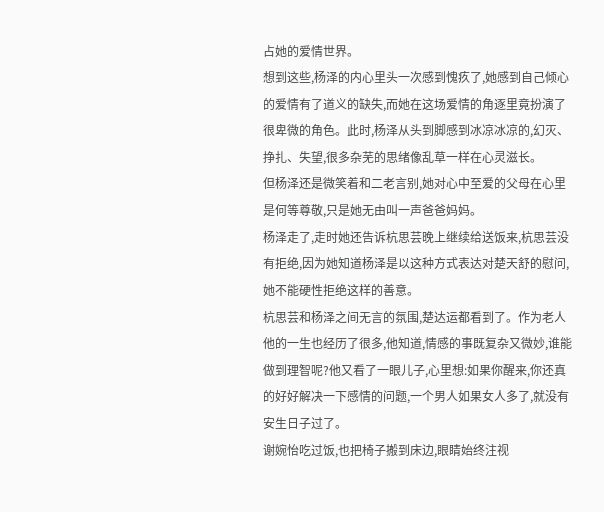占她的爱情世界。
想到这些,杨泽的内心里头一次感到愧疚了,她感到自己倾心的爱情有了道义的缺失,而她在这场爱情的角逐里竟扮演了很卑微的角色。此时,杨泽从头到脚感到冰凉冰凉的,幻灭、挣扎、失望,很多杂芜的思绪像乱草一样在心灵滋长。
但杨泽还是微笑着和二老言别,她对心中至爱的父母在心里是何等尊敬,只是她无由叫一声爸爸妈妈。
杨泽走了,走时她还告诉杭思芸晚上继续给送饭来,杭思芸没有拒绝,因为她知道杨泽是以这种方式表达对楚天舒的慰问,她不能硬性拒绝这样的善意。
杭思芸和杨泽之间无言的氛围,楚达运都看到了。作为老人他的一生也经历了很多,他知道,情感的事既复杂又微妙,谁能做到理智呢?他又看了一眼儿子,心里想:如果你醒来,你还真的好好解决一下感情的问题,一个男人如果女人多了,就没有安生日子过了。
谢婉怡吃过饭,也把椅子搬到床边,眼睛始终注视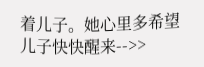着儿子。她心里多希望儿子快快醒来-->>